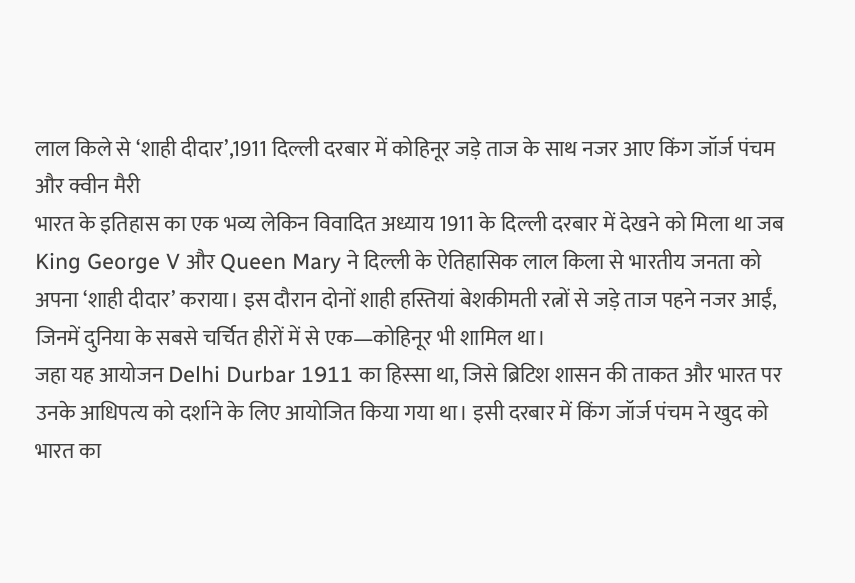लाल किले से ‘शाही दीदार’,1911 दिल्ली दरबार में कोहिनूर जड़े ताज के साथ नजर आए किंग जॉर्ज पंचम और क्वीन मैरी
भारत के इतिहास का एक भव्य लेकिन विवादित अध्याय 1911 के दिल्ली दरबार में देखने को मिला था जब King George V और Queen Mary ने दिल्ली के ऐतिहासिक लाल किला से भारतीय जनता को अपना ‘शाही दीदार’ कराया। इस दौरान दोनों शाही हस्तियां बेशकीमती रत्नों से जड़े ताज पहने नजर आईं, जिनमें दुनिया के सबसे चर्चित हीरों में से एक—कोहिनूर भी शामिल था।
जहा यह आयोजन Delhi Durbar 1911 का हिस्सा था, जिसे ब्रिटिश शासन की ताकत और भारत पर उनके आधिपत्य को दर्शाने के लिए आयोजित किया गया था। इसी दरबार में किंग जॉर्ज पंचम ने खुद को भारत का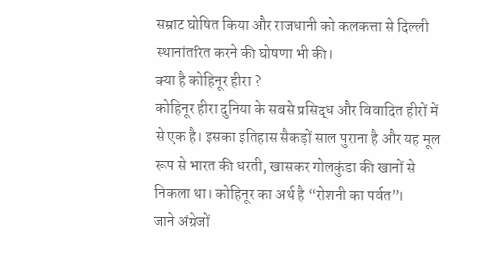सम्राट घोषित किया और राजधानी को कलकत्ता से दिल्ली स्थानांतरित करने की घोषणा भी की।
क्या है कोहिनूर हीरा ?
कोहिनूर हीरा दुनिया के सबसे प्रसिद्ध और विवादित हीरों में से एक है। इसका इतिहास सैकड़ों साल पुराना है और यह मूल रूप से भारत की धरती, खासकर गोलकुंडा की खानों से निकला था। कोहिनूर का अर्थ है “रोशनी का पर्वत”।
जाने अंग्रेजों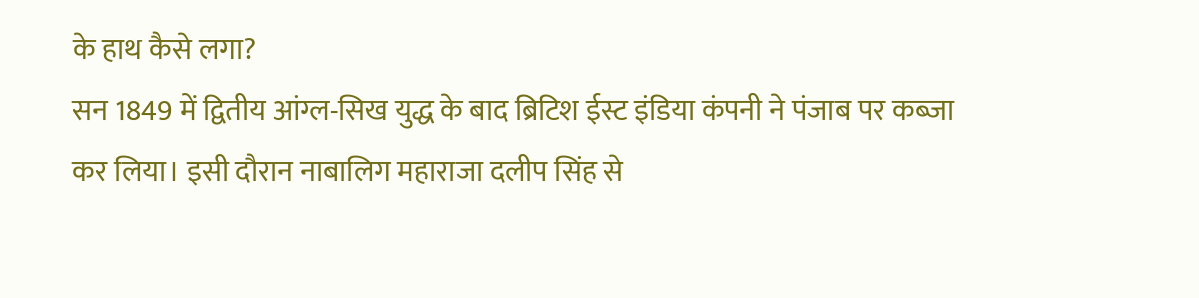के हाथ कैसे लगा?
सन 1849 में द्वितीय आंग्ल-सिख युद्ध के बाद ब्रिटिश ईस्ट इंडिया कंपनी ने पंजाब पर कब्जा कर लिया। इसी दौरान नाबालिग महाराजा दलीप सिंह से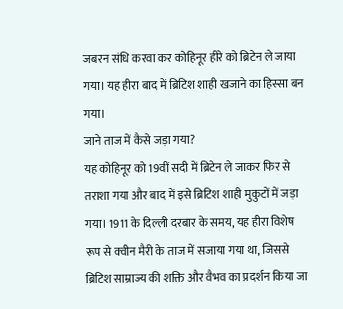जबरन संधि करवा कर कोहिनूर हीरे को ब्रिटेन ले जाया गया। यह हीरा बाद में ब्रिटिश शाही खजाने का हिस्सा बन गया।
जाने ताज में कैसे जड़ा गया?
यह कोहिनूर को 19वीं सदी में ब्रिटेन ले जाकर फिर से तराशा गया और बाद में इसे ब्रिटिश शाही मुकुटों में जड़ा गया। 1911 के दिल्ली दरबार के समय, यह हीरा विशेष रूप से क्वीन मैरी के ताज में सजाया गया था, जिससे ब्रिटिश साम्राज्य की शक्ति और वैभव का प्रदर्शन किया जा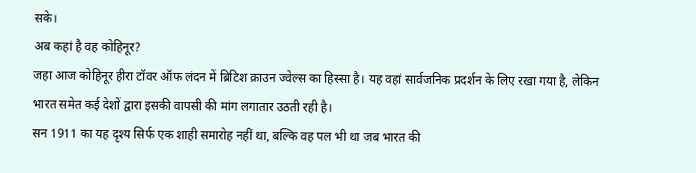सके।
अब कहां है वह कोहिनूर?
जहा आज कोहिनूर हीरा टॉवर ऑफ लंदन में ब्रिटिश क्राउन ज्वेल्स का हिस्सा है। यह वहां सार्वजनिक प्रदर्शन के लिए रखा गया है, लेकिन भारत समेत कई देशों द्वारा इसकी वापसी की मांग लगातार उठती रही है।
सन 1911 का यह दृश्य सिर्फ एक शाही समारोह नहीं था, बल्कि वह पल भी था जब भारत की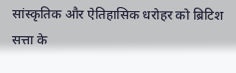सांस्कृतिक और ऐतिहासिक धरोहर को ब्रिटिश सत्ता के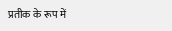प्रतीक के रूप में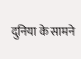दुनिया के सामने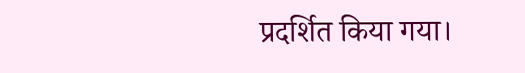प्रदर्शित किया गया।